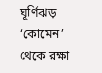ঘূর্ণিঝড় ‘কোমেন’ থেকে রক্ষা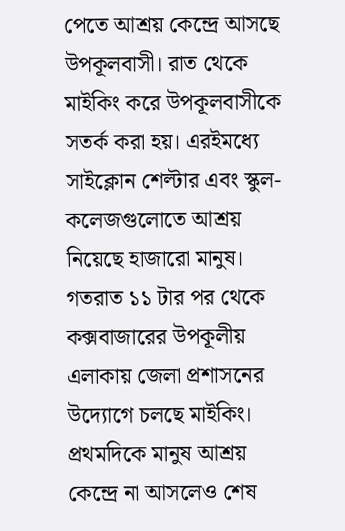পেতে আশ্রয় কেন্দ্রে আসছে উপকূলবাসী। রাত থেকে মাইকিং করে উপকূলবাসীকে সতর্ক করা হয়। এরইমধ্যে সাইক্লোন শেল্টার এবং স্কুল-কলেজগুলোতে আশ্রয় নিয়েছে হাজারো মানুষ।
গতরাত ১১ টার পর থেকে কক্সবাজারের উপকূলীয় এলাকায় জেলা প্রশাসনের উদ্যোগে চলছে মাইকিং। প্রথমদিকে মানুষ আশ্রয় কেন্দ্রে না আসলেও শেষ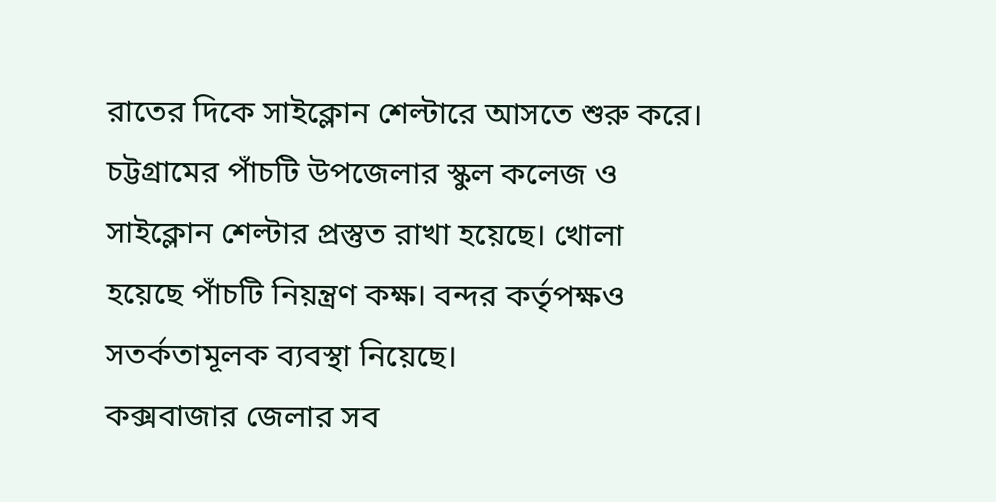রাতের দিকে সাইক্লোন শেল্টারে আসতে শুরু করে।
চট্টগ্রামের পাঁচটি উপজেলার স্কুল কলেজ ও সাইক্লোন শেল্টার প্রস্তুত রাখা হয়েছে। খোলা হয়েছে পাঁচটি নিয়ন্ত্রণ কক্ষ। বন্দর কর্তৃপক্ষও সতর্কতামূলক ব্যবস্থা নিয়েছে।
কক্সবাজার জেলার সব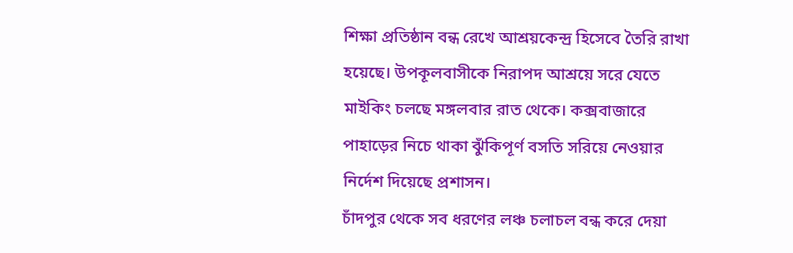শিক্ষা প্রতিষ্ঠান বন্ধ রেখে আশ্রয়কেন্দ্র হিসেবে তৈরি রাখা হয়েছে। উপকূলবাসীকে নিরাপদ আশ্রয়ে সরে যেতে মাইকিং চলছে মঙ্গলবার রাত থেকে। কক্সবাজারে পাহাড়ের নিচে থাকা ঝুঁকিপূর্ণ বসতি সরিয়ে নেওয়ার নির্দেশ দিয়েছে প্রশাসন।
চাঁদপুর থেকে সব ধরণের লঞ্চ চলাচল বন্ধ করে দেয়া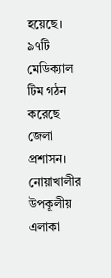হয়েছে। ৯৭টি মেডিক্যাল টিম গঠন করেছে জেলা প্রশাসন। নোয়াখালীর উপকূলীয় এলাকা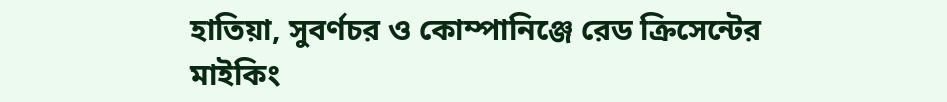হাতিয়া, সুবর্ণচর ও কোম্পানিঞ্জে রেড ক্রিসেন্টের মাইকিং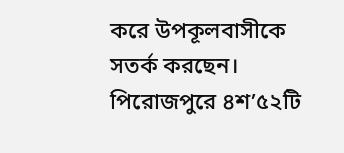করে উপকূলবাসীকে সতর্ক করছেন।
পিরোজপুরে ৪শ’৫২টি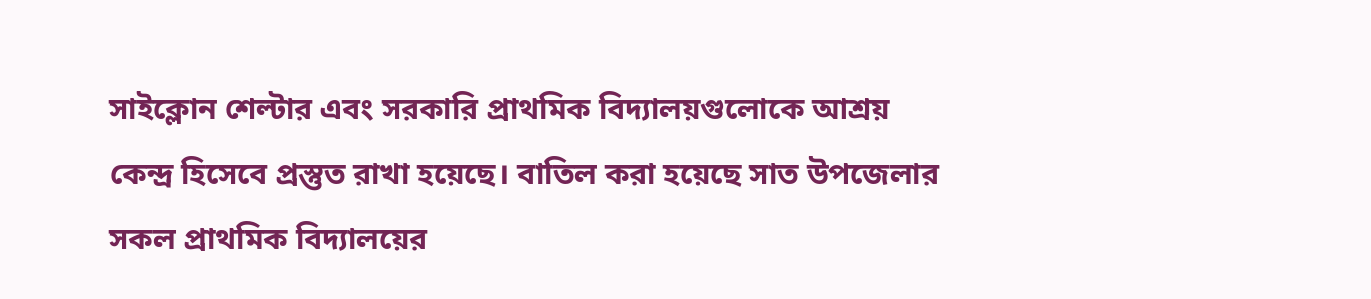সাইক্লোন শেল্টার এবং সরকারি প্রাথমিক বিদ্যালয়গুলোকে আশ্রয় কেন্দ্র হিসেবে প্রস্তুত রাখা হয়েছে। বাতিল করা হয়েছে সাত উপজেলার সকল প্রাথমিক বিদ্যালয়ের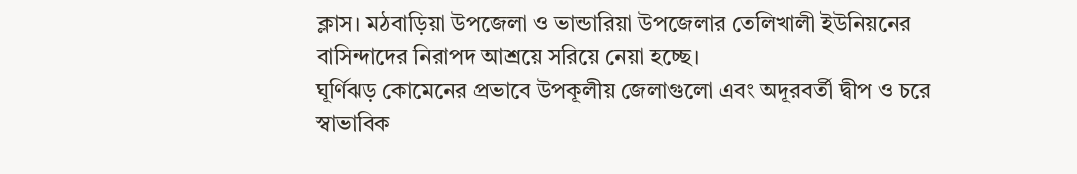ক্লাস। মঠবাড়িয়া উপজেলা ও ভান্ডারিয়া উপজেলার তেলিখালী ইউনিয়নের বাসিন্দাদের নিরাপদ আশ্রয়ে সরিয়ে নেয়া হচ্ছে।
ঘূর্ণিঝড় কোমেনের প্রভাবে উপকূলীয় জেলাগুলো এবং অদূরবর্তী দ্বীপ ও চরে স্বাভাবিক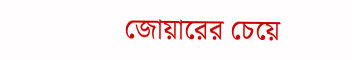জোয়ারের চেয়ে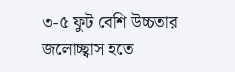৩-৫ ফুট বেশি উচ্চতার জলোচ্ছ্বাস হতে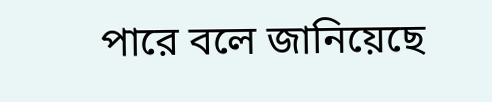পারে বলে জানিয়েছে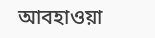আবহাওয়া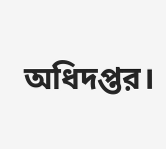অধিদপ্তর।